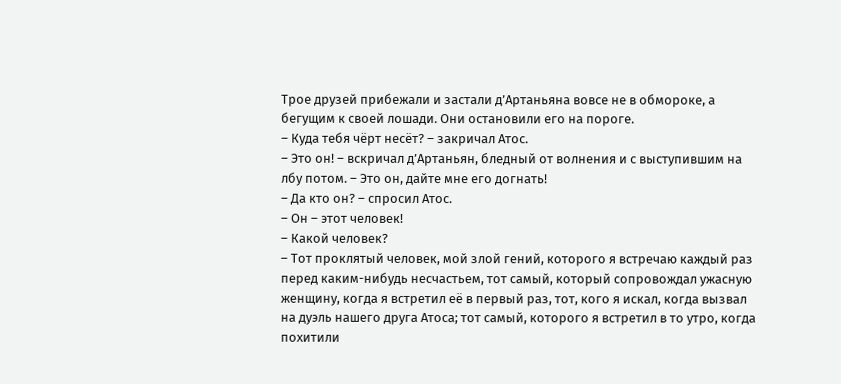Трое друзей прибежали и застали д’Артаньяна вовсе не в обмороке, а бегущим к своей лошади. Они остановили его на пороге.
– Куда тебя чёрт несёт? – закричал Атос.
– Это он! – вскричал д’Артаньян, бледный от волнения и с выступившим на лбу потом. – Это он, дайте мне его догнать!
– Да кто он? – спросил Атос.
– Он – этот человек!
– Какой человек?
– Тот проклятый человек, мой злой гений, которого я встречаю каждый раз перед каким-нибудь несчастьем, тот самый, который сопровождал ужасную женщину, когда я встретил её в первый раз, тот, кого я искал, когда вызвал на дуэль нашего друга Атоса; тот самый, которого я встретил в то утро, когда похитили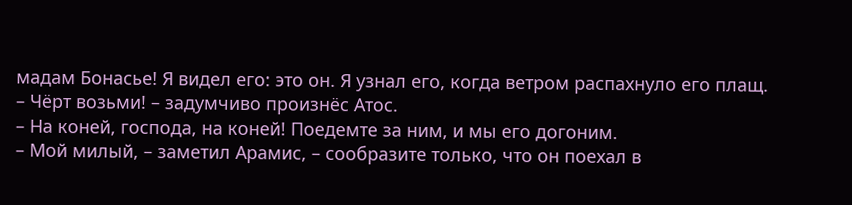мадам Бонасье! Я видел его: это он. Я узнал его, когда ветром распахнуло его плащ.
– Чёрт возьми! – задумчиво произнёс Атос.
– На коней, господа, на коней! Поедемте за ним, и мы его догоним.
– Мой милый, – заметил Арамис, – сообразите только, что он поехал в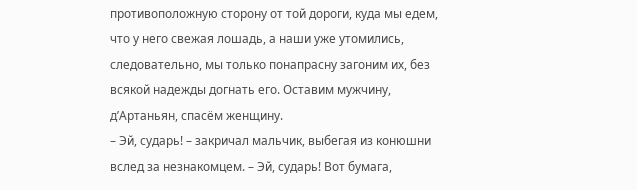противоположную сторону от той дороги, куда мы едем, что у него свежая лошадь, а наши уже утомились, следовательно, мы только понапрасну загоним их, без всякой надежды догнать его. Оставим мужчину, д’Артаньян, спасём женщину.
– Эй, сударь! – закричал мальчик, выбегая из конюшни вслед за незнакомцем. – Эй, сударь! Вот бумага,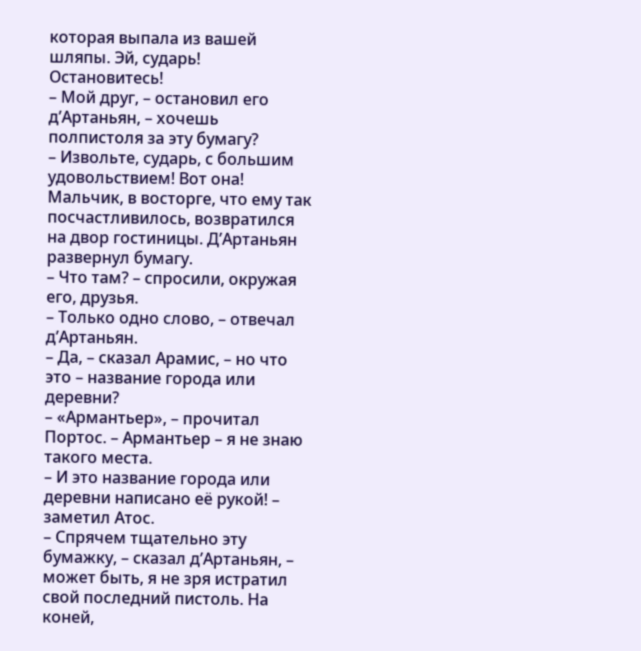которая выпала из вашей шляпы. Эй, сударь! Остановитесь!
– Мой друг, – остановил его д’Артаньян, – хочешь полпистоля за эту бумагу?
– Извольте, сударь, с большим удовольствием! Вот она!
Мальчик, в восторге, что ему так посчастливилось, возвратился на двор гостиницы. Д’Артаньян развернул бумагу.
– Что там? – спросили, окружая его, друзья.
– Только одно слово, – отвечал д’Артаньян.
– Да, – сказал Арамис, – но что это – название города или деревни?
– «Армантьер», – прочитал Портос. – Армантьер – я не знаю такого места.
– И это название города или деревни написано её рукой! – заметил Атос.
– Спрячем тщательно эту бумажку, – сказал д’Артаньян, – может быть, я не зря истратил свой последний пистоль. На коней,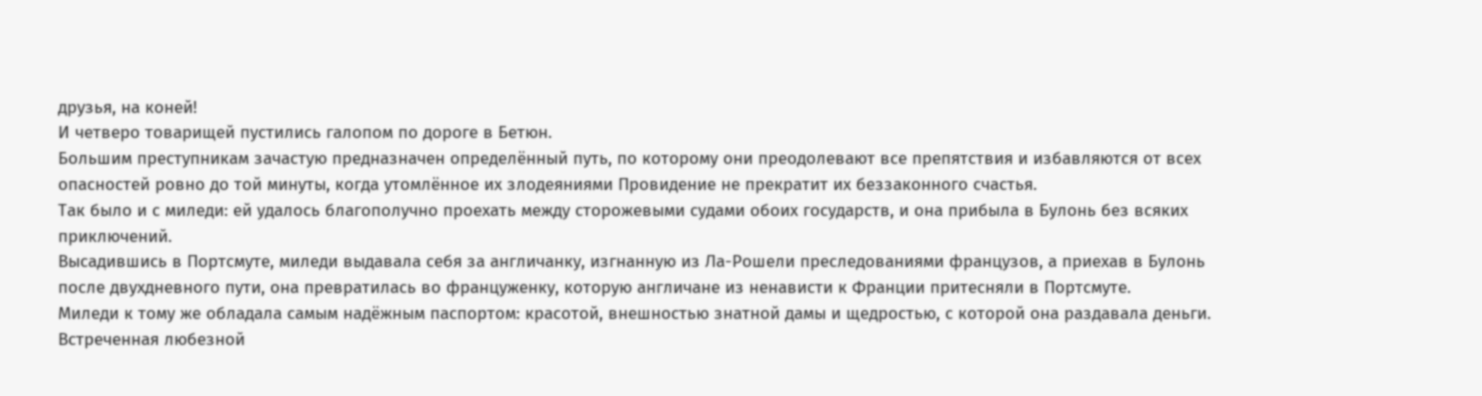друзья, на коней!
И четверо товарищей пустились галопом по дороге в Бетюн.
Большим преступникам зачастую предназначен определённый путь, по которому они преодолевают все препятствия и избавляются от всех опасностей ровно до той минуты, когда утомлённое их злодеяниями Провидение не прекратит их беззаконного счастья.
Так было и с миледи: ей удалось благополучно проехать между сторожевыми судами обоих государств, и она прибыла в Булонь без всяких приключений.
Высадившись в Портсмуте, миледи выдавала себя за англичанку, изгнанную из Ла-Рошели преследованиями французов, а приехав в Булонь после двухдневного пути, она превратилась во француженку, которую англичане из ненависти к Франции притесняли в Портсмуте.
Миледи к тому же обладала самым надёжным паспортом: красотой, внешностью знатной дамы и щедростью, с которой она раздавала деньги. Встреченная любезной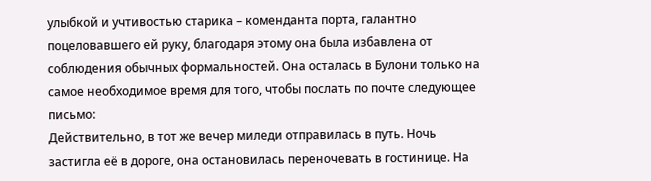улыбкой и учтивостью старика – коменданта порта, галантно поцеловавшего ей руку, благодаря этому она была избавлена от соблюдения обычных формальностей. Она осталась в Булони только на самое необходимое время для того, чтобы послать по почте следующее письмо:
Действительно, в тот же вечер миледи отправилась в путь. Ночь застигла её в дороге, она остановилась переночевать в гостинице. На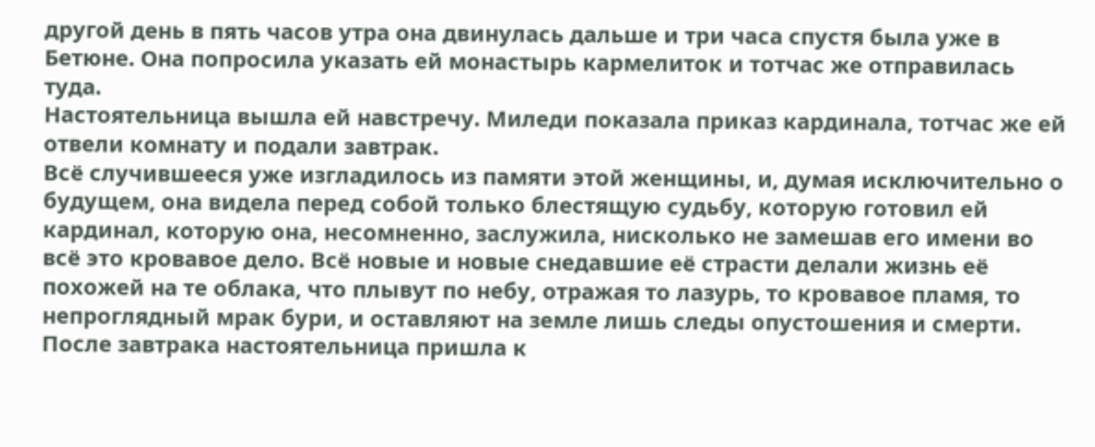другой день в пять часов утра она двинулась дальше и три часа спустя была уже в Бетюне. Она попросила указать ей монастырь кармелиток и тотчас же отправилась туда.
Настоятельница вышла ей навстречу. Миледи показала приказ кардинала, тотчас же ей отвели комнату и подали завтрак.
Всё случившееся уже изгладилось из памяти этой женщины, и, думая исключительно о будущем, она видела перед собой только блестящую судьбу, которую готовил ей кардинал, которую она, несомненно, заслужила, нисколько не замешав его имени во всё это кровавое дело. Всё новые и новые снедавшие её страсти делали жизнь её похожей на те облака, что плывут по небу, отражая то лазурь, то кровавое пламя, то непроглядный мрак бури, и оставляют на земле лишь следы опустошения и смерти.
После завтрака настоятельница пришла к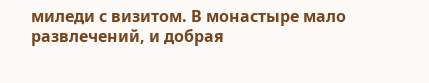миледи с визитом. В монастыре мало развлечений, и добрая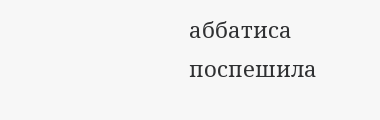аббатиса поспешила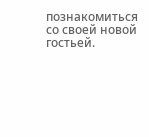познакомиться со своей новой гостьей.